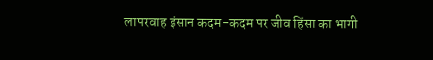लापरवाह इंसान कदम-कदम पर जीव हिंसा का भागी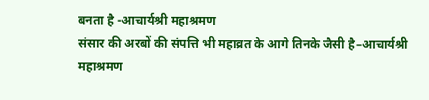बनता है -आचार्यश्री महाश्रमण
संसार की अरबों की संपत्ति भी महाव्रत के आगे तिनके जैसी है–आचार्यश्री महाश्रमण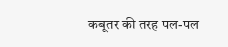कबूतर की तरह पल-पल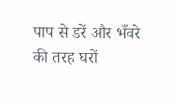पाप से डरें और भँवरे की तरह घरों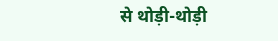से थोड़ी-थोड़ी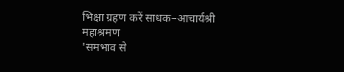भिक्षा ग्रहण करें साधक–आचार्यश्री महाश्रमण
'समभाव से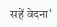सहें वेदना'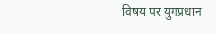विषय पर युगप्रधान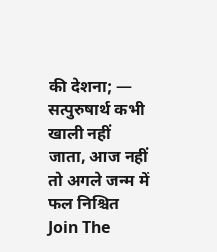की देशना; — सत्पुरुषार्थ कभी खाली नहीं जाता, आज नहीं तो अगले जन्म में फल निश्चित
Join The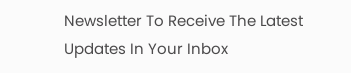Newsletter To Receive The Latest Updates In Your Inbox